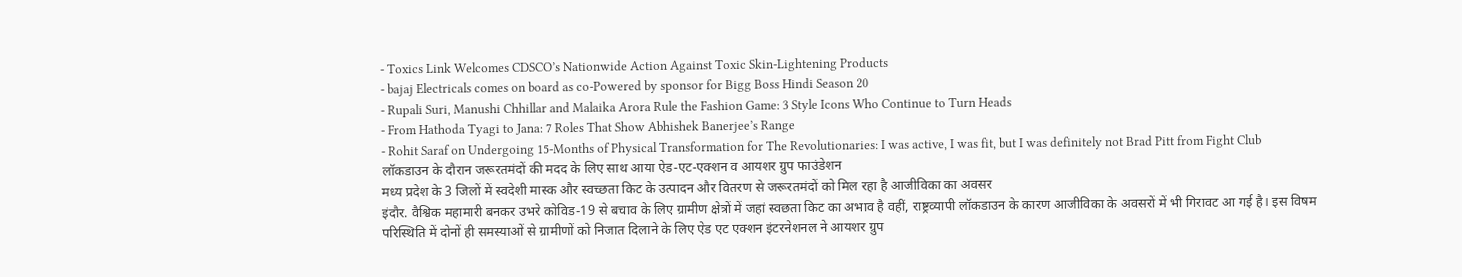- Toxics Link Welcomes CDSCO’s Nationwide Action Against Toxic Skin-Lightening Products
- bajaj Electricals comes on board as co-Powered by sponsor for Bigg Boss Hindi Season 20
- Rupali Suri, Manushi Chhillar and Malaika Arora Rule the Fashion Game: 3 Style Icons Who Continue to Turn Heads
- From Hathoda Tyagi to Jana: 7 Roles That Show Abhishek Banerjee’s Range
- Rohit Saraf on Undergoing 15-Months of Physical Transformation for The Revolutionaries: I was active, I was fit, but I was definitely not Brad Pitt from Fight Club
लॉकडाउन के दौरान जरूरतमंदों की मदद के लिए साथ आया ऐड-एट-एक्शन व आयशर ग्रुप फाउंडेशन
मध्य प्रदेश के 3 जिलों में स्वदेशी मास्क और स्वच्छता किट के उत्पादन और वितरण से जरूरतमंदों को मिल रहा है आजीविका का अवसर
इंदौर. वैश्विक महामारी बनकर उभरे कोविड-19 से बचाव के लिए ग्रामीण क्षेत्रों में जहां स्वछता किट का अभाव है वहीं, राष्ट्रव्यापी लॉकडाउन के कारण आजीविका के अवसरों में भी गिरावट आ गई है। इस विषम परिस्थिति में दोनों ही समस्याओं से ग्रामीणों को निजात दिलाने के लिए ऐड एट एक्शन इंटरनेशनल ने आयशर ग्रुप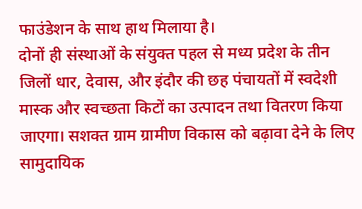फाउंडेशन के साथ हाथ मिलाया है।
दोनों ही संस्थाओं के संयुक्त पहल से मध्य प्रदेश के तीन जिलों धार, देवास, और इंदौर की छह पंचायतों में स्वदेशी मास्क और स्वच्छता किटों का उत्पादन तथा वितरण किया जाएगा। सशक्त ग्राम ग्रामीण विकास को बढ़ावा देने के लिए सामुदायिक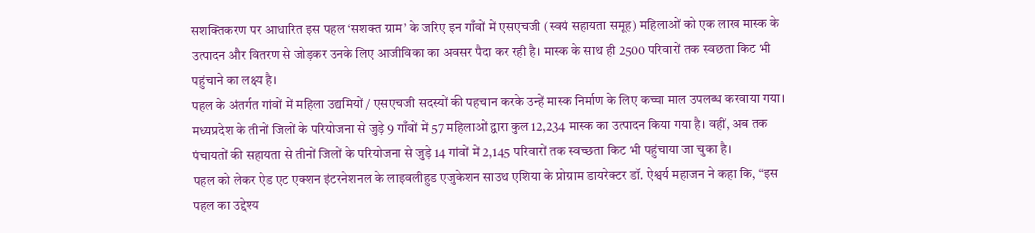सशक्तिकरण पर आधारित इस पहल ‘सशक्त ग्राम’ के जरिए इन गाँवों में एसएचजी (स्वयं सहायता समूह) महिलाओं को एक लाख मास्क के उत्पादन और वितरण से जोड़कर उनके लिए आजीविका का अवसर पैदा कर रही है। मास्क के साथ ही 2500 परिवारों तक स्वछता किट भी पहुंचाने का लक्ष्य है।
पहल के अंतर्गत गांवों में महिला उद्यमियों / एसएचजी सदस्यों की पहचान करके उन्हें मास्क निर्माण के लिए कच्चा माल उपलब्ध करवाया गया। मध्यप्रदेश के तीनों जिलों के परियोजना से जुड़े 9 गाँवों में 57 महिलाओं द्वारा कुल 12,234 मास्क का उत्पादन किया गया है। वहीं, अब तक पंचायतों की सहायता से तीनों जिलों के परियोजना से जुड़े 14 गांवों में 2,145 परिवारों तक स्वच्छता किट भी पहुंचाया जा चुका है।
पहल को लेकर ऐड एट एक्शन इंटरनेशनल के लाइवलीहुड एजुकेशन साउथ एशिया के प्रोग्राम डायरेक्टर डॉ. ऐश्वर्य महाजन ने कहा कि, “इस पहल का उद्देश्य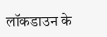लॉकडाउन के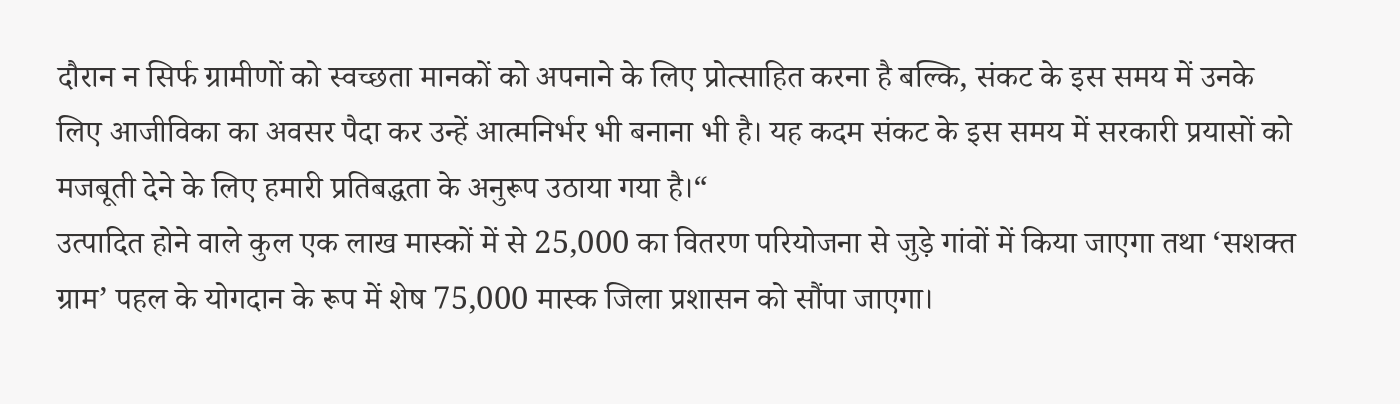दौरान न सिर्फ ग्रामीणों को स्वच्छता मानकों को अपनाने के लिए प्रोत्साहित करना है बल्कि, संकट के इस समय में उनके लिए आजीविका का अवसर पैदा कर उन्हें आत्मनिर्भर भी बनाना भी है। यह कदम संकट के इस समय में सरकारी प्रयासों को मजबूती देने के लिए हमारी प्रतिबद्धता के अनुरूप उठाया गया है।“
उत्पादित होने वाले कुल एक लाख मास्कों में से 25,000 का वितरण परियोजना से जुड़े गांवों में किया जाएगा तथा ‘सशक्त ग्राम’ पहल के योगदान के रूप में शेष 75,000 मास्क जिला प्रशासन को सौंपा जाएगा।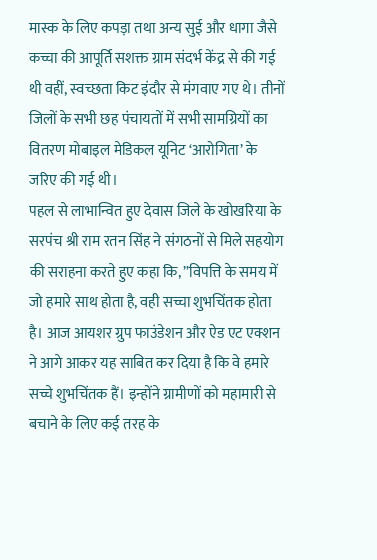मास्क के लिए कपड़ा तथा अन्य सुई और धागा जैसे कच्चा की आपूर्ति सशक्त ग्राम संदर्भ केंद्र से की गई थी वहीं, स्वच्छता किट इंदौर से मंगवाए गए थे। तीनों जिलों के सभी छह पंचायतों में सभी सामग्रियों का वितरण मोबाइल मेडिकल यूनिट ‘आरोगिता’ के जरिए की गई थी।
पहल से लाभान्वित हुए देवास जिले के खोखरिया के सरपंच श्री राम रतन सिंह ने संगठनों से मिले सहयोग की सराहना करते हुए कहा कि, ”विपत्ति के समय में जो हमारे साथ होता है, वही सच्चा शुभचिंतक होता है। आज आयशर ग्रुप फाउंडेशन और ऐड एट एक्शन ने आगे आकर यह साबित कर दिया है कि वे हमारे सच्चे शुभचिंतक हैं। इन्होंने ग्रामीणों को महामारी से बचाने के लिए कई तरह के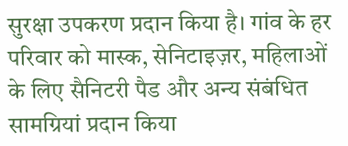सुरक्षा उपकरण प्रदान किया है। गांव के हर परिवार को मास्क, सेनिटाइज़र, महिलाओं के लिए सैनिटरी पैड और अन्य संबंधित सामग्रियां प्रदान किया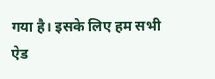गया है। इसके लिए हम सभी ऐड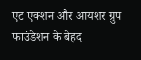एट एक्शन और आयशर ग्रुप फाउंडेशन के बेहद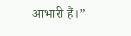आभारी हैं।”